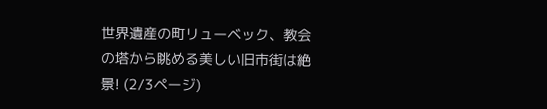世界遺産の町リューベック、教会の塔から眺める美しい旧市街は絶景! (2/3ページ)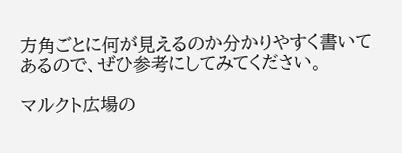方角ごとに何が見えるのか分かりやすく書いてあるので、ぜひ参考にしてみてください。

マルクト広場の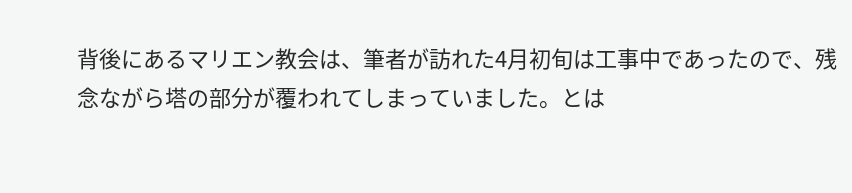背後にあるマリエン教会は、筆者が訪れた4月初旬は工事中であったので、残念ながら塔の部分が覆われてしまっていました。とは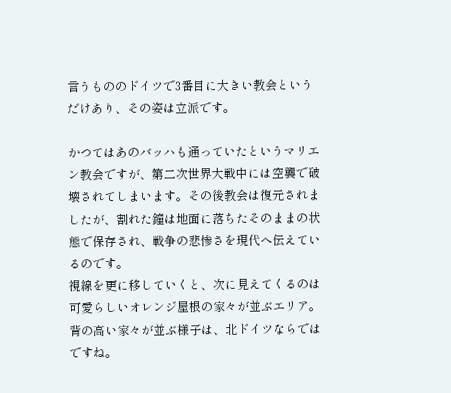言うもののドイツで3番目に大きい教会というだけあり、その姿は立派です。

かつてはあのバッハも通っていたというマリエン教会ですが、第二次世界大戦中には空襲で破壊されてしまいます。その後教会は復元されましたが、割れた鐘は地面に落ちたそのままの状態で保存され、戦争の悲惨さを現代へ伝えているのです。
視線を更に移していくと、次に見えてくるのは可愛らしいオレンジ屋根の家々が並ぶエリア。背の高い家々が並ぶ様子は、北ドイツならではですね。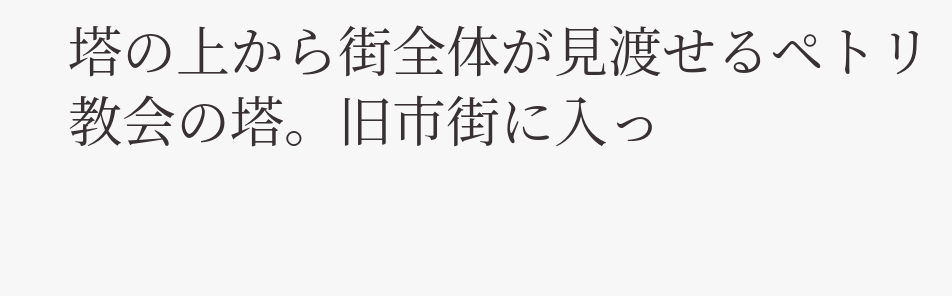塔の上から街全体が見渡せるペトリ教会の塔。旧市街に入っ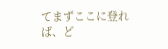てまずここに登れば、ど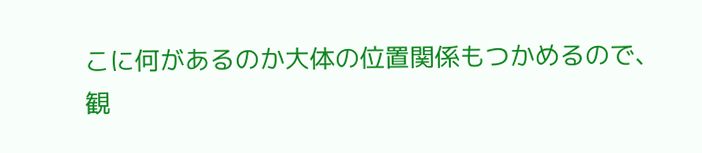こに何があるのか大体の位置関係もつかめるので、観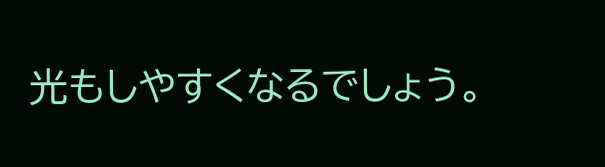光もしやすくなるでしょう。